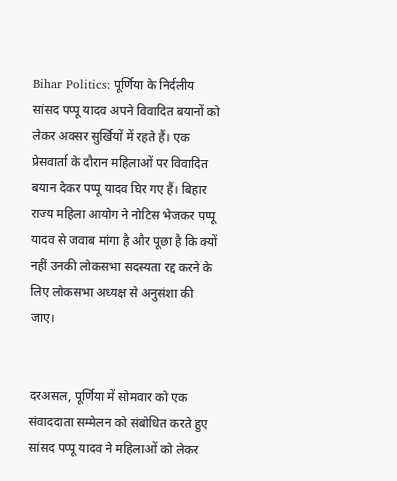Bihar Politics: पूर्णिया के निर्दलीय सांसद पप्पू यादव अपने विवादित बयानों को लेकर अक्सर सुर्खियों में रहते हैं। एक प्रेसवार्ता के दौरान महिलाओं पर विवादित बयान देकर पप्पू यादव घिर गए हैं। बिहार राज्य महिला आयोग ने नोटिस भेजकर पप्पू यादव से जवाब मांगा है और पूछा है कि क्यों नहीं उनकी लोकसभा सदस्यता रद्द करने के लिए लोकसभा अध्यक्ष से अनुसंशा की जाए।


दरअसल, पूर्णिया में सोमवार को एक संवाददाता सम्मेलन को संबोधित करते हुए सांसद पप्पू यादव ने महिलाओं को लेकर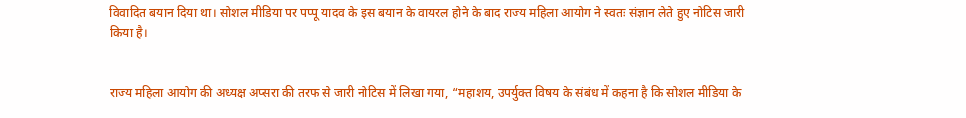विवादित बयान दिया था। सोशल मीडिया पर पप्पू यादव के इस बयान के वायरल होने के बाद राज्य महिला आयोग ने स्वतः संज्ञान लेते हुए नोटिस जारी किया है।


राज्य महिला आयोग की अध्यक्ष अप्सरा की तरफ से जारी नोटिस में लिखा गया, “महाशय, उपर्युक्त विषय के संबंध में कहना है कि सोशल मीडिया के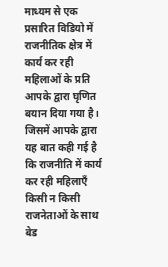माध्यम से एक प्रसारित विडियो में राजनीतिक क्षेत्र में कार्य कर रही महिलाओं के प्रति आपके द्वारा घृणित बयान दिया गया है। जिसमें आपके द्वारा यह बात कही गई है कि राजनीति में कार्य कर रही महिलाएँ किसी न किसी राजनेताओं के साथ बेड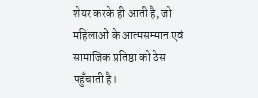शेयर करके ही आती है, जो महिलाओं के आत्मसम्मान एवं सामाजिक प्रतिष्ठा को ठेस पहुँचाती है।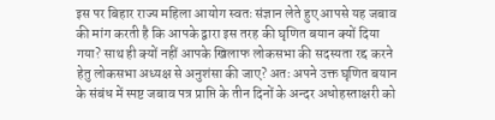इस पर बिहार राज्य महिला आयोग स्वतः संज्ञान लेते हुए आपसे यह जबाव की मांग करती है कि आपके द्वारा इस तरह की घृणित बयान क्यों दिया गया? साथ ही क्यों नहीं आपके खिलाफ लोकसभा की सदस्यता रद्द करने हेतु लोकसभा अध्यक्ष से अनुशंसा की जाए? अतः अपने उक्त घृणित बयान के संबंध में स्पष्ट जबाव पत्र प्राप्ति के तीन दिनों के अन्दर अधोहस्ताक्षरी को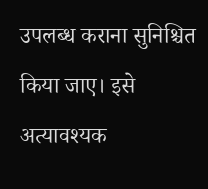उपलब्ध कराना सुनिश्चित किया जाए। इसे अत्यावश्यक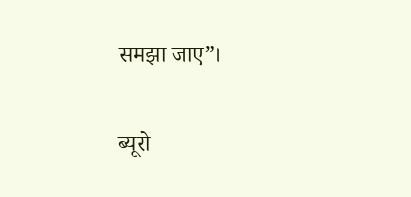समझा जाए”।

ब्यूरो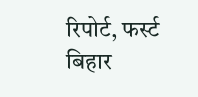रिपोर्ट, फर्स्ट बिहार